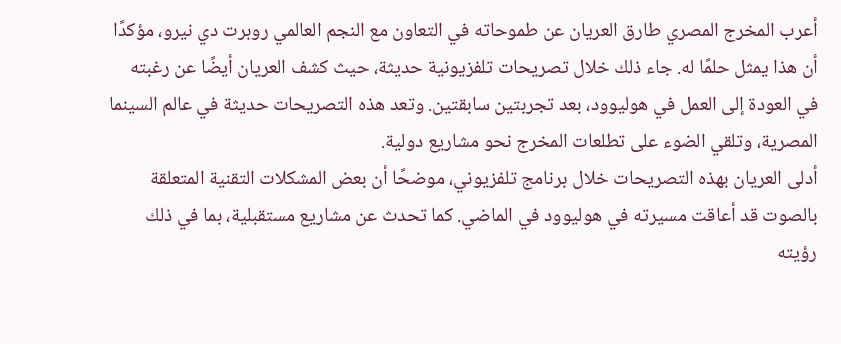أعرب المخرج المصري طارق العريان عن طموحاته في التعاون مع النجم العالمي روبرت دي نيرو، مؤكدًا أن هذا يمثل حلمًا له. جاء ذلك خلال تصريحات تلفزيونية حديثة، حيث كشف العريان أيضًا عن رغبته في العودة إلى العمل في هوليوود، بعد تجربتين سابقتين. وتعد هذه التصريحات حديثة في عالم السينما المصرية، وتلقي الضوء على تطلعات المخرج نحو مشاريع دولية.
أدلى العريان بهذه التصريحات خلال برنامج تلفزيوني، موضحًا أن بعض المشكلات التقنية المتعلقة بالصوت قد أعاقت مسيرته في هوليوود في الماضي. كما تحدث عن مشاريع مستقبلية، بما في ذلك رؤيته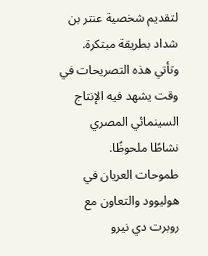لتقديم شخصية عنتر بن شداد بطريقة مبتكرة. وتأتي هذه التصريحات في وقت يشهد فيه الإنتاج السينمائي المصري نشاطًا ملحوظًا.
طموحات العريان في هوليوود والتعاون مع روبرت دي نيرو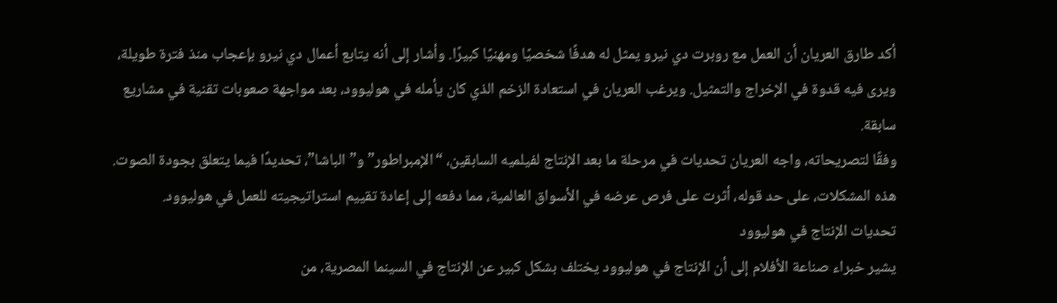أكد طارق العريان أن العمل مع روبرت دي نيرو يمثل له هدفًا شخصيًا ومهنيًا كبيرًا. وأشار إلى أنه يتابع أعمال دي نيرو بإعجاب منذ فترة طويلة، ويرى فيه قدوة في الإخراج والتمثيل. ويرغب العريان في استعادة الزخم الذي كان يأمله في هوليوود، بعد مواجهة صعوبات تقنية في مشاريع سابقة.
وفقًا لتصريحاته، واجه العريان تحديات في مرحلة ما بعد الإنتاج لفيلميه السابقين، “الإمبراطور” و”الباشا”، تحديدًا فيما يتعلق بجودة الصوت. هذه المشكلات، على حد قوله، أثرت على فرص عرضه في الأسواق العالمية، مما دفعه إلى إعادة تقييم استراتيجيته للعمل في هوليوود.
تحديات الإنتاج في هوليوود
يشير خبراء صناعة الأفلام إلى أن الإنتاج في هوليوود يختلف بشكل كبير عن الإنتاج في السينما المصرية، من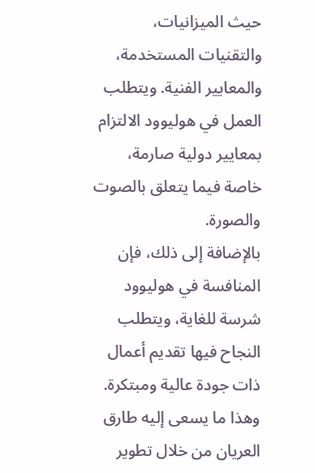حيث الميزانيات، والتقنيات المستخدمة، والمعايير الفنية. ويتطلب العمل في هوليوود الالتزام بمعايير دولية صارمة، خاصة فيما يتعلق بالصوت والصورة.
بالإضافة إلى ذلك، فإن المنافسة في هوليوود شرسة للغاية، ويتطلب النجاح فيها تقديم أعمال ذات جودة عالية ومبتكرة. وهذا ما يسعى إليه طارق العريان من خلال تطوير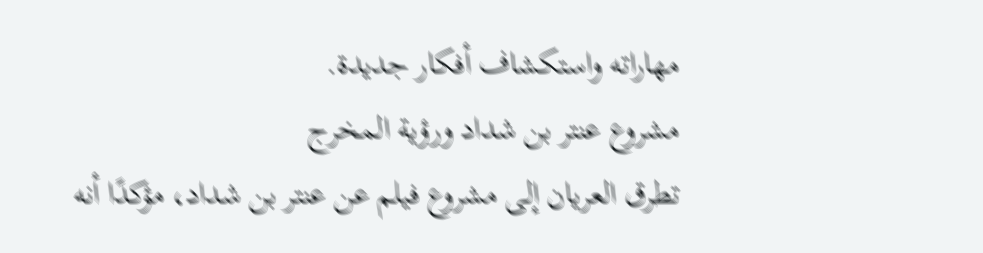مهاراته واستكشاف أفكار جديدة.
مشروع عنتر بن شداد ورؤية المخرج
تطرق العريان إلى مشروع فيلم عن عنتر بن شداد، مؤكدًا أنه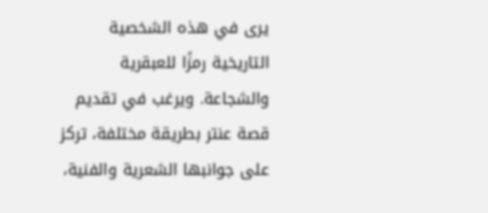يرى في هذه الشخصية التاريخية رمزًا للعبقرية والشجاعة. ويرغب في تقديم قصة عنتر بطريقة مختلفة، تركز على جوانبها الشعرية والفنية،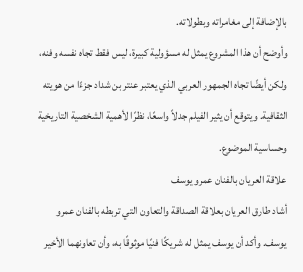بالإضافة إلى مغامراته وبطولاته.
وأوضح أن هذا المشروع يمثل له مسؤولية كبيرة، ليس فقط تجاه نفسه وفنه، ولكن أيضًا تجاه الجمهور العربي الذي يعتبر عنتر بن شداد جزءًا من هويته الثقافية. ويتوقع أن يثير الفيلم جدلاً واسعًا، نظرًا لأهمية الشخصية التاريخية وحساسية الموضوع.
علاقة العريان بالفنان عمرو يوسف
أشاد طارق العريان بعلاقة الصداقة والتعاون التي تربطه بالفنان عمرو يوسف. وأكد أن يوسف يمثل له شريكًا فنيًا موثوقًا به، وأن تعاونهما الأخير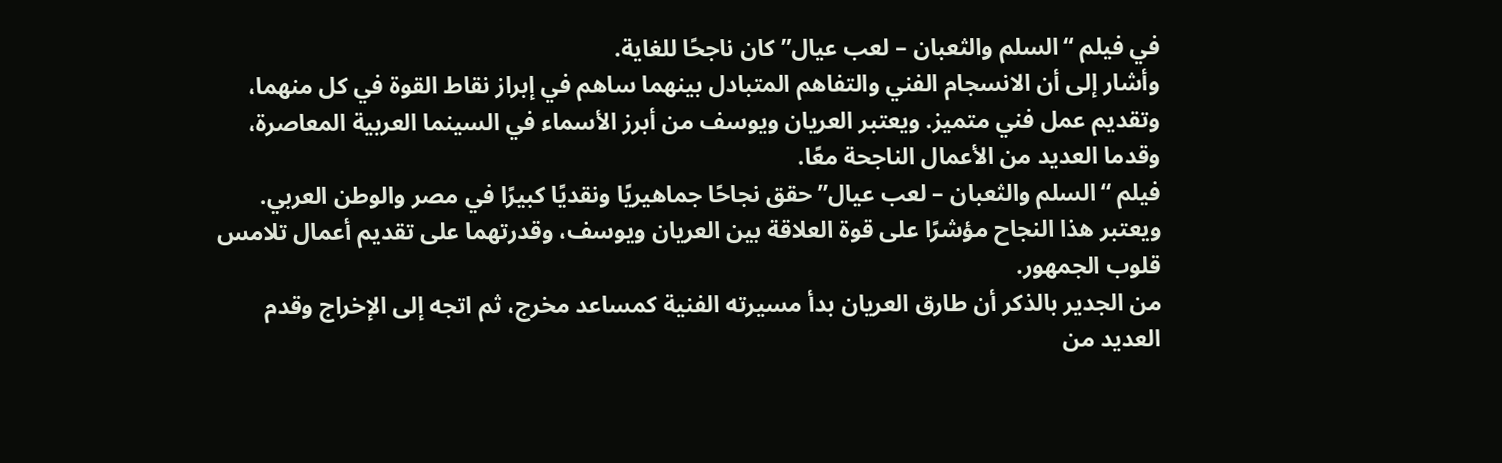في فيلم “السلم والثعبان – لعب عيال” كان ناجحًا للغاية.
وأشار إلى أن الانسجام الفني والتفاهم المتبادل بينهما ساهم في إبراز نقاط القوة في كل منهما، وتقديم عمل فني متميز. ويعتبر العريان ويوسف من أبرز الأسماء في السينما العربية المعاصرة، وقدما العديد من الأعمال الناجحة معًا.
فيلم “السلم والثعبان – لعب عيال” حقق نجاحًا جماهيريًا ونقديًا كبيرًا في مصر والوطن العربي. ويعتبر هذا النجاح مؤشرًا على قوة العلاقة بين العريان ويوسف، وقدرتهما على تقديم أعمال تلامس قلوب الجمهور.
من الجدير بالذكر أن طارق العريان بدأ مسيرته الفنية كمساعد مخرج، ثم اتجه إلى الإخراج وقدم العديد من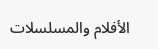الأفلام والمسلسلات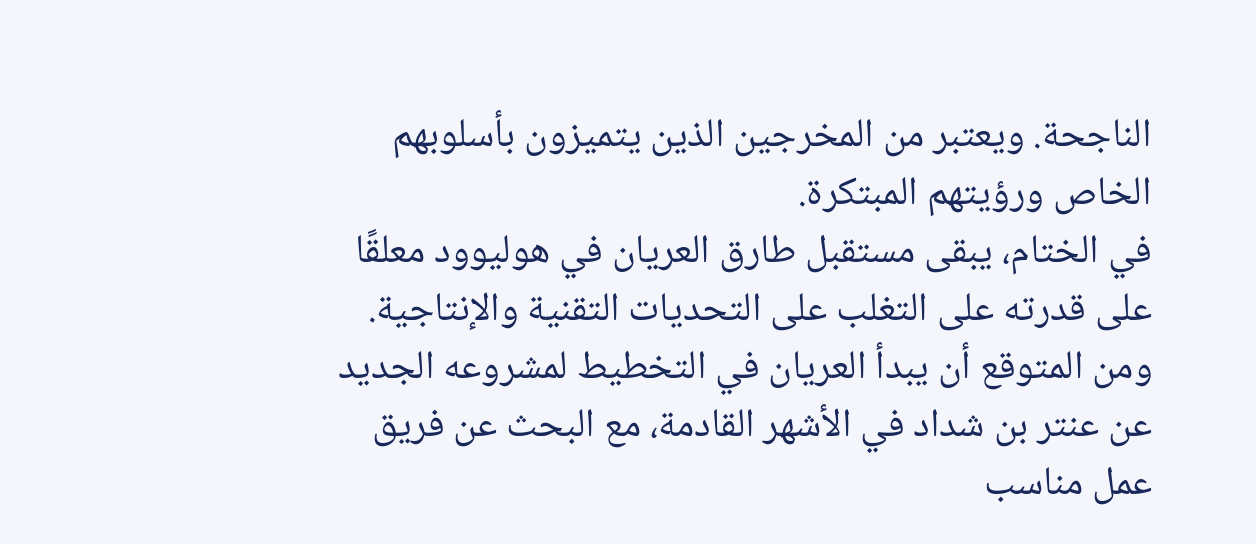الناجحة. ويعتبر من المخرجين الذين يتميزون بأسلوبهم الخاص ورؤيتهم المبتكرة.
في الختام، يبقى مستقبل طارق العريان في هوليوود معلقًا على قدرته على التغلب على التحديات التقنية والإنتاجية. ومن المتوقع أن يبدأ العريان في التخطيط لمشروعه الجديد عن عنتر بن شداد في الأشهر القادمة، مع البحث عن فريق عمل مناسب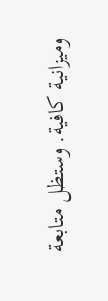وميزانية كافية. وستظل متابعة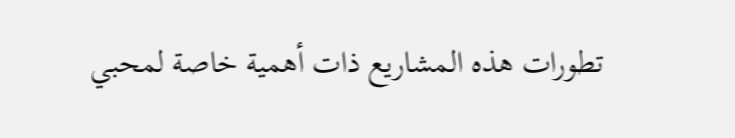تطورات هذه المشاريع ذات أهمية خاصة لمحبي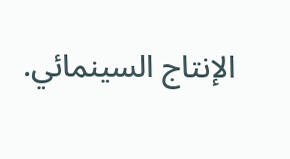الإنتاج السينمائي.